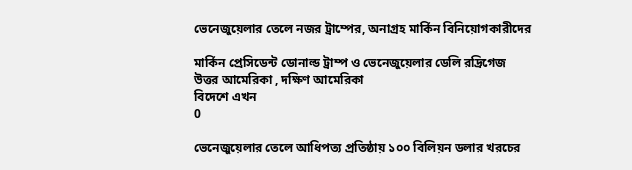ভেনেজুয়েলার তেলে নজর ট্রাম্পের, অনাগ্রহ মার্কিন বিনিয়োগকারীদের

মার্কিন প্রেসিডেন্ট ডোনাল্ড ট্রাম্প ও ভেনেজুয়েলার ডেলি রদ্রিগেজ
উত্তর আমেরিকা , দক্ষিণ আমেরিকা
বিদেশে এখন
0

ভেনেজুয়েলার তেলে আধিপত্য প্রতিষ্ঠায় ১০০ বিলিয়ন ডলার খরচের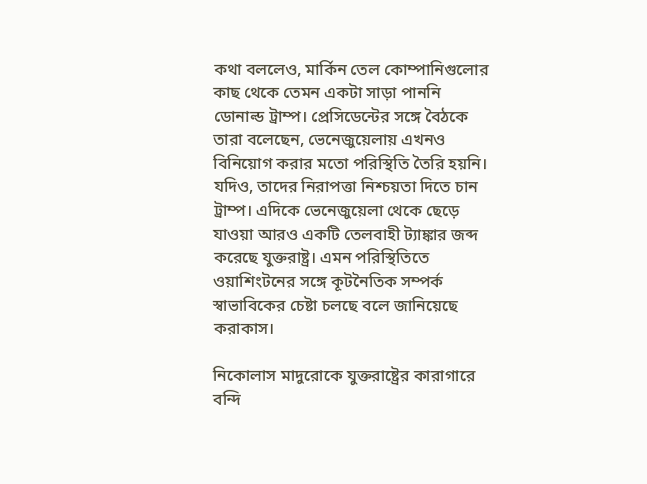কথা বললেও, মার্কিন তেল কোম্পানিগুলোর কাছ থেকে তেমন একটা সাড়া পাননি ডোনাল্ড ট্রাম্প। প্রেসিডেন্টের সঙ্গে বৈঠকে তারা বলেছেন, ভেনেজুয়েলায় এখনও বিনিয়োগ করার মতো পরিস্থিতি তৈরি হয়নি। যদিও, তাদের নিরাপত্তা নিশ্চয়তা দিতে চান ট্রাম্প। এদিকে ভেনেজুয়েলা থেকে ছেড়ে যাওয়া আরও একটি তেলবাহী ট্যাঙ্কার জব্দ করেছে যুক্তরাষ্ট্র। এমন পরিস্থিতিতে ওয়াশিংটনের সঙ্গে কূটনৈতিক সম্পর্ক স্বাভাবিকের চেষ্টা চলছে বলে জানিয়েছে করাকাস।

নিকোলাস মাদুরোকে যুক্তরাষ্ট্রের কারাগারে বন্দি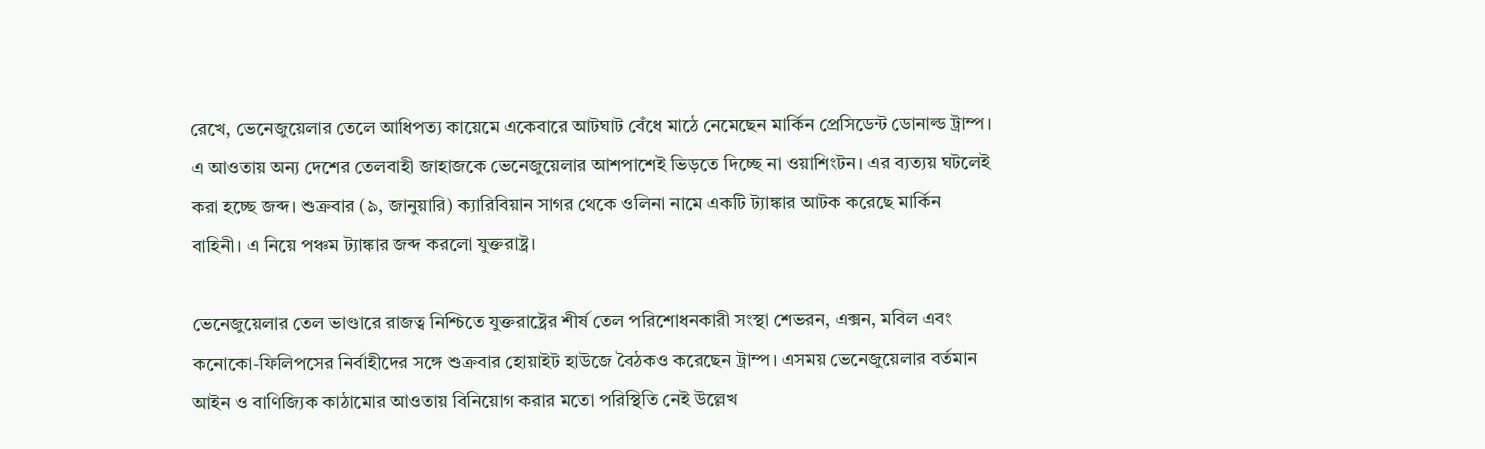রেখে, ভেনেজুয়েলার তেলে আধিপত্য কায়েমে একেবারে আটঘাট বেঁধে মাঠে নেমেছেন মার্কিন প্রেসিডেন্ট ডোনাল্ড ট্রাম্প। এ আওতায় অন্য দেশের তেলবাহী জাহাজকে ভেনেজুয়েলার আশপাশেই ভিড়তে দিচ্ছে না ওয়াশিংটন। এর ব্যত্যয় ঘটলেই করা হচ্ছে জব্দ। শুক্রবার (৯, জানুয়ারি) ক্যারিবিয়ান সাগর থেকে ওলিনা নামে একটি ট্যাঙ্কার আটক করেছে মার্কিন বাহিনী। এ নিয়ে পঞ্চম ট্যাঙ্কার জব্দ করলো যুক্তরাষ্ট্র।

ভেনেজুয়েলার তেল ভাণ্ডারে রাজত্ব নিশ্চিতে যুক্তরাষ্ট্রের শীর্ষ তেল পরিশোধনকারী সংস্থা শেভরন, এক্সন, মবিল এবং কনোকো-ফিলিপসের নির্বাহীদের সঙ্গে শুক্রবার হোয়াইট হাউজে বৈঠকও করেছেন ট্রাম্প। এসময় ভেনেজুয়েলার বর্তমান আইন ও বাণিজ্যিক কাঠামোর আওতায় বিনিয়োগ করার মতো পরিস্থিতি নেই উল্লেখ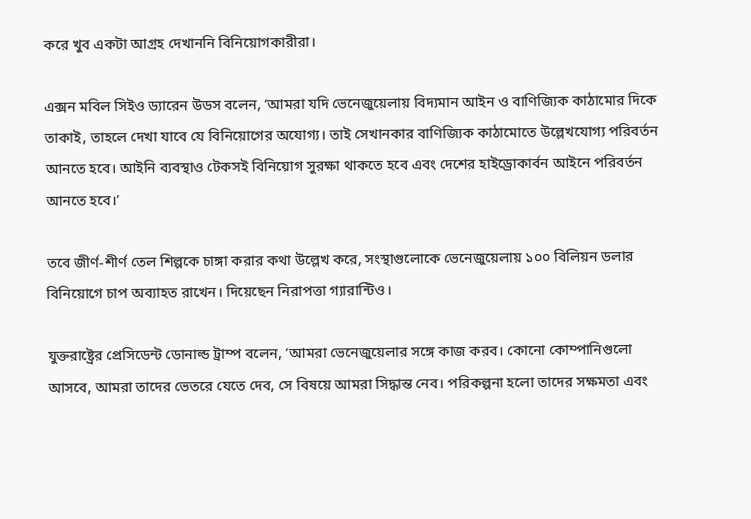করে খুব একটা আগ্রহ দেখাননি বিনিয়োগকারীরা।

এক্সন মবিল সিইও ড্যারেন উডস বলেন, ‘আমরা যদি ভেনেজুয়েলায় বিদ্যমান আইন ও বাণিজ্যিক কাঠামোর দিকে তাকাই, তাহলে দেখা যাবে যে বিনিয়োগের অযোগ্য। তাই সেখানকার বাণিজ্যিক কাঠামোতে উল্লেখযোগ্য পরিবর্তন আনতে হবে। আইনি ব্যবস্থাও টেকসই বিনিয়োগ সুরক্ষা থাকতে হবে এবং দেশের হাইড্রোকার্বন আইনে পরিবর্তন আনতে হবে।’

তবে জীর্ণ-শীর্ণ তেল শিল্পকে চাঙ্গা করার কথা উল্লেখ করে, সংস্থাগুলোকে ভেনেজুয়েলায় ১০০ বিলিয়ন ডলার বিনিয়োগে চাপ অব্যাহত রাখেন। দিয়েছেন নিরাপত্তা গ্যারান্টিও।

যুক্তরাষ্ট্রের প্রেসিডেন্ট ডোনাল্ড ট্রাম্প বলেন, ‘আমরা ভেনেজুয়েলার সঙ্গে কাজ করব। কোনো কোম্পানিগুলো আসবে, আমরা তাদের ভেতরে যেতে দেব, সে বিষয়ে আমরা সিদ্ধান্ত নেব। পরিকল্পনা হলো তাদের সক্ষমতা এবং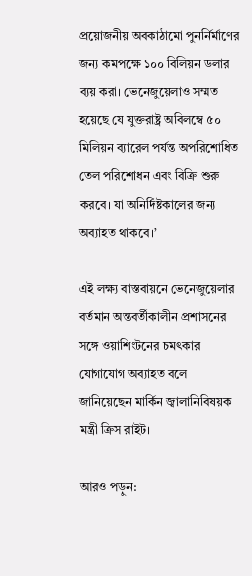প্রয়োজনীয় অবকাঠামো পুনর্নির্মাণের জন্য কমপক্ষে ১০০ বিলিয়ন ডলার ব্যয় করা। ভেনেজুয়েলাও সম্মত হয়েছে যে যুক্তরাষ্ট্র অবিলম্বে ৫০ মিলিয়ন ব্যারেল পর্যন্ত অপরিশোধিত তেল পরিশোধন এবং বিক্রি শুরু করবে। যা অনির্দিষ্টকালের জন্য অব্যাহত থাকবে।’

এই লক্ষ্য বাস্তবায়নে ভেনেজুয়েলার বর্তমান অন্তবর্তীকালীন প্রশাসনের সঙ্গে ওয়াশিংটনের চমৎকার যোগাযোগ অব্যাহত বলে জানিয়েছেন মার্কিন জ্বালানিবিষয়ক মন্ত্রী ক্রিস রাইট।

আরও পড়ুন: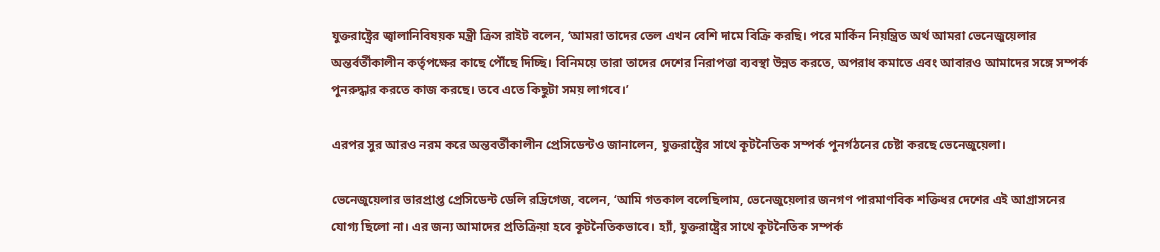যুক্তরাষ্ট্রের জ্বালানিবিষয়ক মন্ত্রী ক্রিস রাইট বলেন, ‘আমরা তাদের তেল এখন বেশি দামে বিক্রি করছি। পরে মার্কিন নিয়ন্ত্রিত অর্থ আমরা ভেনেজুয়েলার অন্তর্বর্তীকালীন কর্তৃপক্ষের কাছে পৌঁছে দিচ্ছি। বিনিময়ে তারা তাদের দেশের নিরাপত্তা ব্যবস্থা উন্নত করতে, অপরাধ কমাতে এবং আবারও আমাদের সঙ্গে সম্পর্ক পুনরুদ্ধার করতে কাজ করছে। তবে এতে কিছুটা সময় লাগবে।’

এরপর সুর আরও নরম করে অন্তবর্তীকালীন প্রেসিডেন্টও জানালেন, যুক্তরাষ্ট্রের সাথে কূটনৈতিক সম্পর্ক পুনর্গঠনের চেষ্টা করছে ভেনেজুয়েলা।

ভেনেজুয়েলার ভারপ্রাপ্ত প্রেসিডেন্ট ডেলি রদ্রিগেজ, বলেন, ‘আমি গতকাল বলেছিলাম, ভেনেজুয়েলার জনগণ পারমাণবিক শক্তিধর দেশের এই আগ্রাসনের যোগ্য ছিলো না। এর জন্য আমাদের প্রতিক্রিয়া হবে কূটনৈতিকভাবে। হ্যাঁ, যুক্তরাষ্ট্রের সাথে কূটনৈতিক সম্পর্ক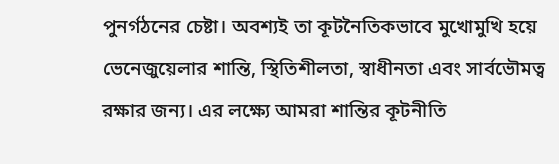পুনর্গঠনের চেষ্টা। অবশ্যই তা কূটনৈতিকভাবে মুখোমুখি হয়ে ভেনেজুয়েলার শান্তি, স্থিতিশীলতা, স্বাধীনতা এবং সার্বভৌমত্ব রক্ষার জন্য। এর লক্ষ্যে আমরা শান্তির কূটনীতি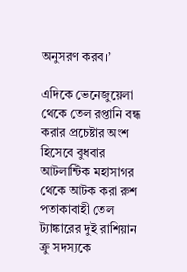অনুসরণ করব।’

এদিকে ভেনেজুয়েলা থেকে তেল রপ্তানি বন্ধ করার প্রচেষ্টার অংশ হিসেবে বুধবার আটলান্টিক মহাসাগর থেকে আটক করা রুশ পতাকাবাহী তেল ট্যাঙ্কারের দুই রাশিয়ান ক্রু সদস্যকে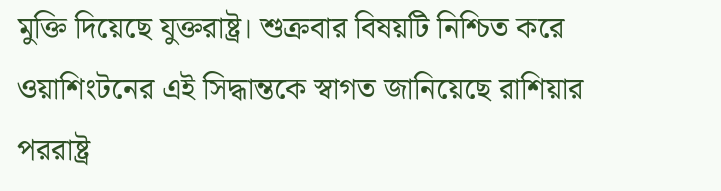মুক্তি দিয়েছে যুক্তরাষ্ট্র। শুক্রবার বিষয়টি নিশ্চিত করে ওয়াশিংটনের এই সিদ্ধান্তকে স্বাগত জানিয়েছে রাশিয়ার পররাষ্ট্র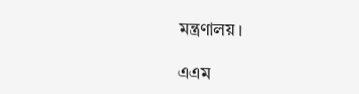মন্ত্রণালয়।

এএম